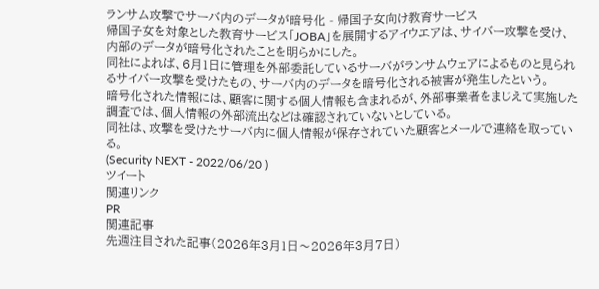ランサム攻撃でサーバ内のデータが暗号化 - 帰国子女向け教育サービス
帰国子女を対象とした教育サービス「JOBA」を展開するアイウエアは、サイバー攻撃を受け、内部のデータが暗号化されたことを明らかにした。
同社によれば、6月1日に管理を外部委託しているサーバがランサムウェアによるものと見られるサイバー攻撃を受けたもの、サーバ内のデータを暗号化される被害が発生したという。
暗号化された情報には、顧客に関する個人情報も含まれるが、外部事業者をまじえて実施した調査では、個人情報の外部流出などは確認されていないとしている。
同社は、攻撃を受けたサーバ内に個人情報が保存されていた顧客とメールで連絡を取っている。
(Security NEXT - 2022/06/20 )
ツイート
関連リンク
PR
関連記事
先週注目された記事(2026年3月1日〜2026年3月7日)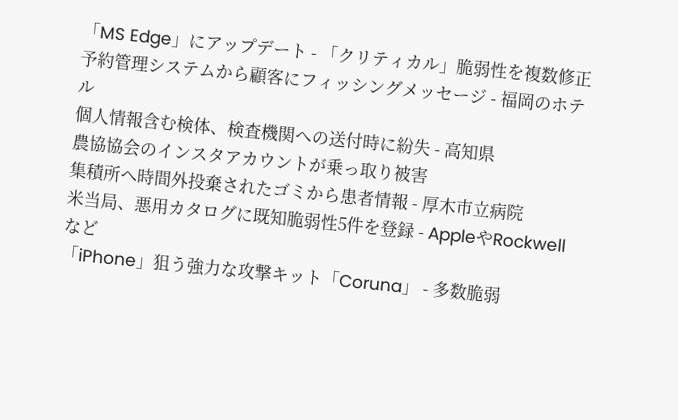「MS Edge」にアップデート - 「クリティカル」脆弱性を複数修正
予約管理システムから顧客にフィッシングメッセージ - 福岡のホテル
個人情報含む検体、検査機関への送付時に紛失 - 高知県
農協協会のインスタアカウントが乗っ取り被害
集積所へ時間外投棄されたゴミから患者情報 - 厚木市立病院
米当局、悪用カタログに既知脆弱性5件を登録 - AppleやRockwellなど
「iPhone」狙う強力な攻撃キット「Coruna」 - 多数脆弱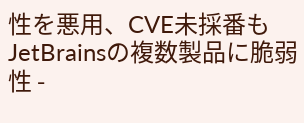性を悪用、CVE未採番も
JetBrainsの複数製品に脆弱性 -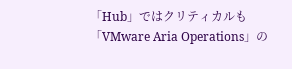「Hub」ではクリティカルも
「VMware Aria Operations」の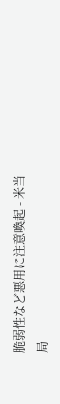脆弱性など悪用に注意喚起 - 米当局